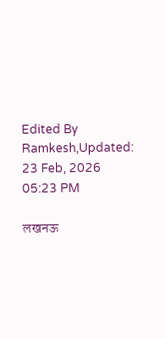Edited By Ramkesh,Updated: 23 Feb, 2026 05:23 PM

लखनऊ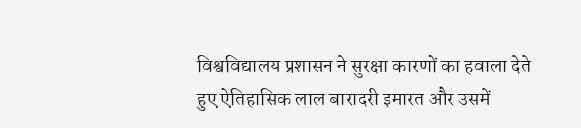विश्वविद्यालय प्रशासन ने सुरक्षा कारणों का हवाला देते हुए ऐतिहासिक लाल बारादरी इमारत और उसमें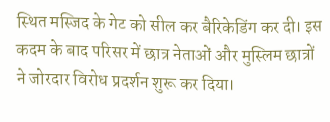स्थित मस्जिद के गेट को सील कर बैरिकेडिंग कर दी। इस कदम के बाद परिसर में छात्र नेताओं और मुस्लिम छात्रों ने जोरदार विरोध प्रदर्शन शुरू कर दिया।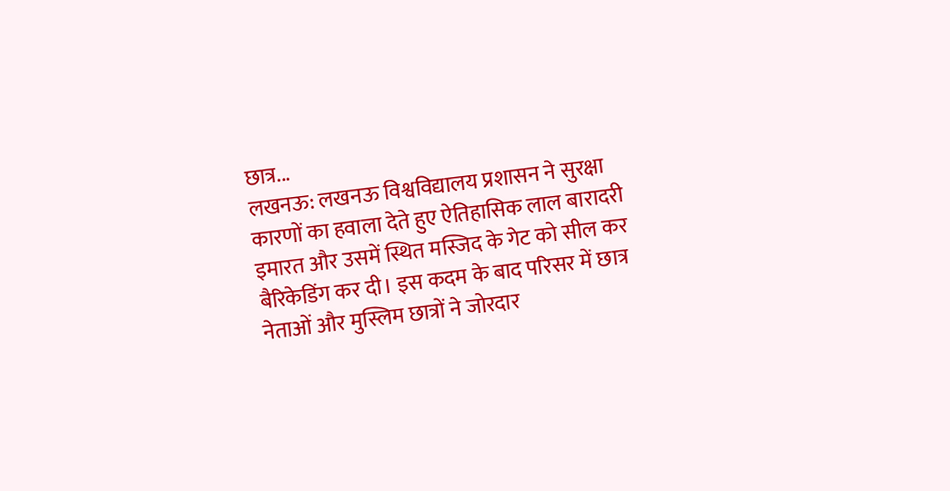छात्र...
लखनऊ: लखनऊ विश्वविद्यालय प्रशासन ने सुरक्षा कारणों का हवाला देते हुए ऐतिहासिक लाल बारादरी इमारत और उसमें स्थित मस्जिद के गेट को सील कर बैरिकेडिंग कर दी। इस कदम के बाद परिसर में छात्र नेताओं और मुस्लिम छात्रों ने जोरदार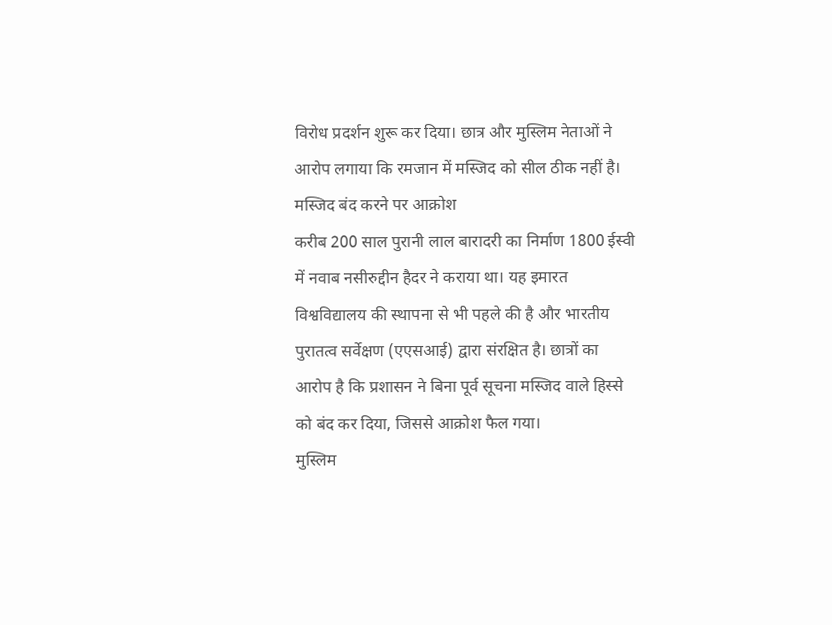विरोध प्रदर्शन शुरू कर दिया। छात्र और मुस्लिम नेताओं ने आरोप लगाया कि रमजान में मस्जिद को सील ठीक नहीं है।
मस्जिद बंद करने पर आक्रोश
करीब 200 साल पुरानी लाल बारादरी का निर्माण 1800 ईस्वी में नवाब नसीरुद्दीन हैदर ने कराया था। यह इमारत विश्वविद्यालय की स्थापना से भी पहले की है और भारतीय पुरातत्व सर्वेक्षण (एएसआई) द्वारा संरक्षित है। छात्रों का आरोप है कि प्रशासन ने बिना पूर्व सूचना मस्जिद वाले हिस्से को बंद कर दिया, जिससे आक्रोश फैल गया।
मुस्लिम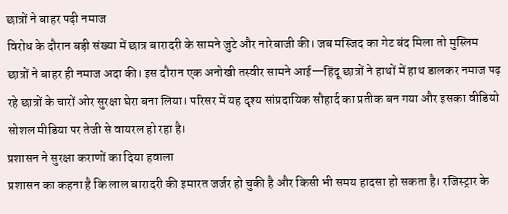छात्रों ने बाहर पढ़ी नमाज
विरोध के दौरान बड़ी संख्या में छात्र बारादरी के सामने जुटे और नारेबाजी की। जब मस्जिद का गेट बंद मिला तो मुस्लिम छात्रों ने बाहर ही नमाज अदा की। इस दौरान एक अनोखी तस्वीर सामने आई—हिंदू छात्रों ने हाथों में हाथ डालकर नमाज पढ़ रहे छात्रों के चारों ओर सुरक्षा घेरा बना लिया। परिसर में यह दृश्य सांप्रदायिक सौहार्द का प्रतीक बन गया और इसका वीडियो सोशल मीडिया पर तेजी से वायरल हो रहा है।
प्रशासन ने सुरक्षा कराणों का दिया हवाला
प्रशासन का कहना है कि लाल बारादरी की इमारत जर्जर हो चुकी है और किसी भी समय हादसा हो सकता है। रजिस्ट्रार के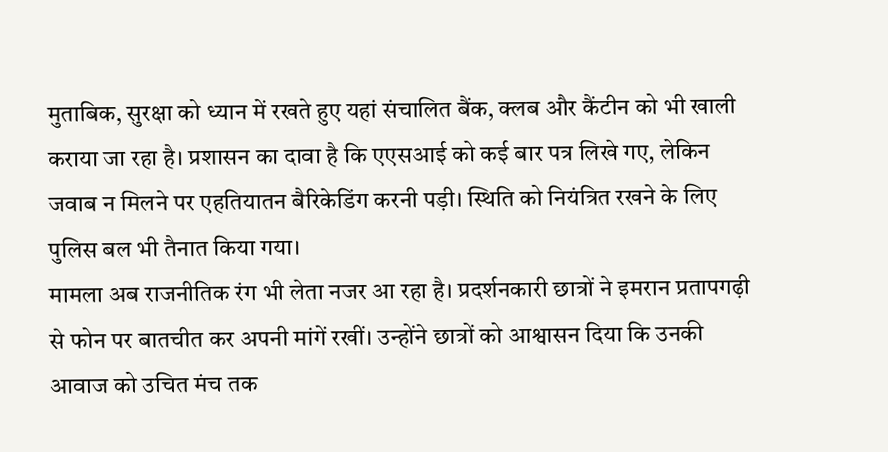मुताबिक, सुरक्षा को ध्यान में रखते हुए यहां संचालित बैंक, क्लब और कैंटीन को भी खाली कराया जा रहा है। प्रशासन का दावा है कि एएसआई को कई बार पत्र लिखे गए, लेकिन जवाब न मिलने पर एहतियातन बैरिकेडिंग करनी पड़ी। स्थिति को नियंत्रित रखने के लिए पुलिस बल भी तैनात किया गया।
मामला अब राजनीतिक रंग भी लेता नजर आ रहा है। प्रदर्शनकारी छात्रों ने इमरान प्रतापगढ़ी से फोन पर बातचीत कर अपनी मांगें रखीं। उन्होंने छात्रों को आश्वासन दिया कि उनकी आवाज को उचित मंच तक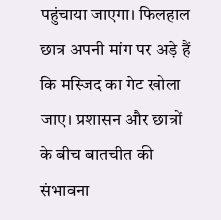पहुंचाया जाएगा। फिलहाल छात्र अपनी मांग पर अड़े हैं कि मस्जिद का गेट खोला जाए। प्रशासन और छात्रों के बीच बातचीत की संभावना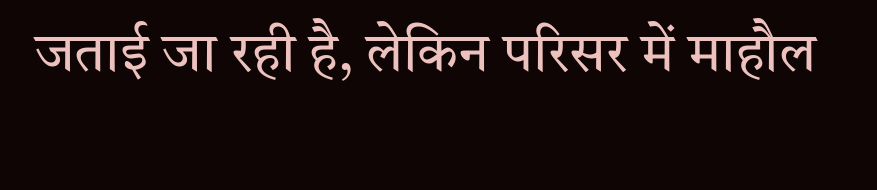जताई जा रही है, लेकिन परिसर में माहौल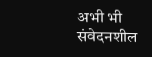अभी भी संवेदनशील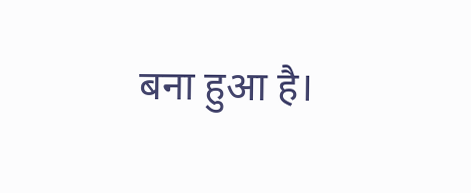बना हुआ है।